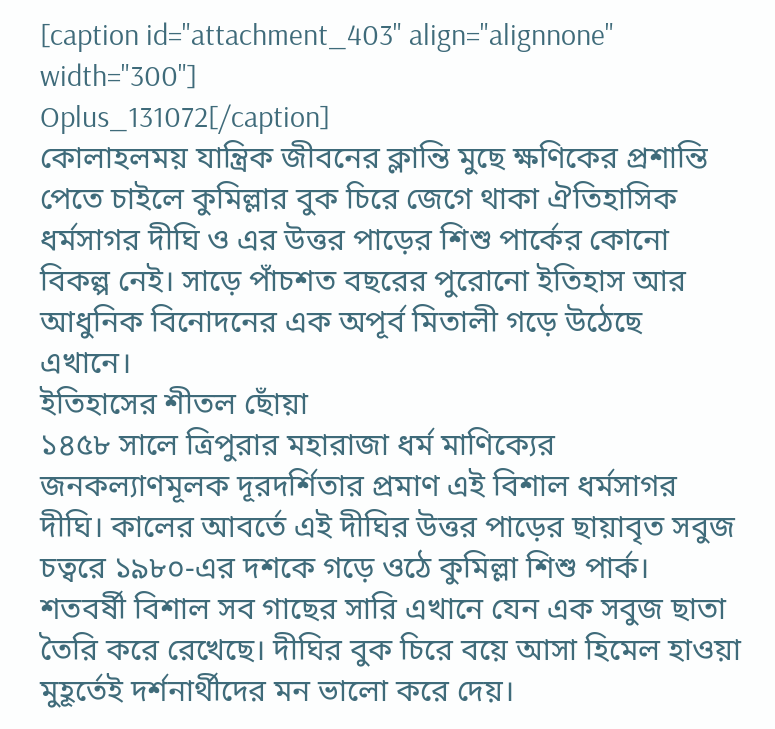[caption id="attachment_403" align="alignnone" width="300"]
Oplus_131072[/caption]
কোলাহলময় যান্ত্রিক জীবনের ক্লান্তি মুছে ক্ষণিকের প্রশান্তি পেতে চাইলে কুমিল্লার বুক চিরে জেগে থাকা ঐতিহাসিক ধর্মসাগর দীঘি ও এর উত্তর পাড়ের শিশু পার্কের কোনো বিকল্প নেই। সাড়ে পাঁচশত বছরের পুরোনো ইতিহাস আর আধুনিক বিনোদনের এক অপূর্ব মিতালী গড়ে উঠেছে এখানে।
ইতিহাসের শীতল ছোঁয়া
১৪৫৮ সালে ত্রিপুরার মহারাজা ধর্ম মাণিক্যের জনকল্যাণমূলক দূরদর্শিতার প্রমাণ এই বিশাল ধর্মসাগর দীঘি। কালের আবর্তে এই দীঘির উত্তর পাড়ের ছায়াবৃত সবুজ চত্বরে ১৯৮০-এর দশকে গড়ে ওঠে কুমিল্লা শিশু পার্ক। শতবর্ষী বিশাল সব গাছের সারি এখানে যেন এক সবুজ ছাতা তৈরি করে রেখেছে। দীঘির বুক চিরে বয়ে আসা হিমেল হাওয়া মুহূর্তেই দর্শনার্থীদের মন ভালো করে দেয়।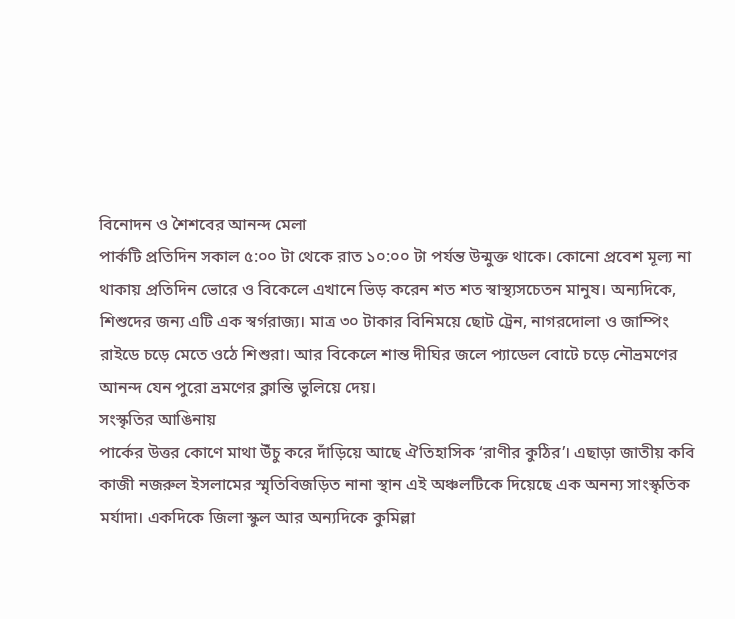বিনোদন ও শৈশবের আনন্দ মেলা
পার্কটি প্রতিদিন সকাল ৫:০০ টা থেকে রাত ১০:০০ টা পর্যন্ত উন্মুক্ত থাকে। কোনো প্রবেশ মূল্য না থাকায় প্রতিদিন ভোরে ও বিকেলে এখানে ভিড় করেন শত শত স্বাস্থ্যসচেতন মানুষ। অন্যদিকে, শিশুদের জন্য এটি এক স্বর্গরাজ্য। মাত্র ৩০ টাকার বিনিময়ে ছোট ট্রেন, নাগরদোলা ও জাম্পিং রাইডে চড়ে মেতে ওঠে শিশুরা। আর বিকেলে শান্ত দীঘির জলে প্যাডেল বোটে চড়ে নৌভ্রমণের আনন্দ যেন পুরো ভ্রমণের ক্লান্তি ভুলিয়ে দেয়।
সংস্কৃতির আঙিনায়
পার্কের উত্তর কোণে মাথা উঁচু করে দাঁড়িয়ে আছে ঐতিহাসিক ‘রাণীর কুঠির’। এছাড়া জাতীয় কবি কাজী নজরুল ইসলামের স্মৃতিবিজড়িত নানা স্থান এই অঞ্চলটিকে দিয়েছে এক অনন্য সাংস্কৃতিক মর্যাদা। একদিকে জিলা স্কুল আর অন্যদিকে কুমিল্লা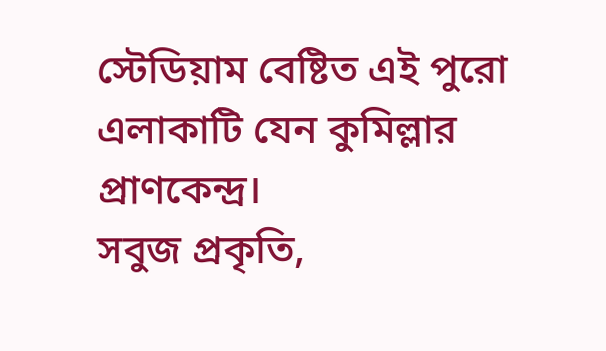স্টেডিয়াম বেষ্টিত এই পুরো এলাকাটি যেন কুমিল্লার প্রাণকেন্দ্র।
সবুজ প্রকৃতি,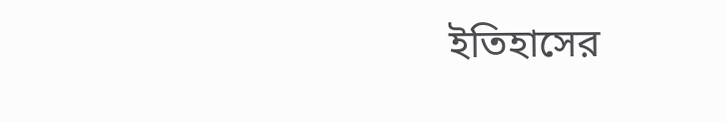ইতিহাসের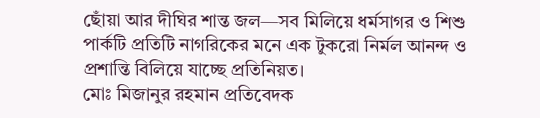ছোঁয়া আর দীঘির শান্ত জল—সব মিলিয়ে ধর্মসাগর ও শিশু পার্কটি প্রতিটি নাগরিকের মনে এক টুকরো নির্মল আনন্দ ও প্রশান্তি বিলিয়ে যাচ্ছে প্রতিনিয়ত।
মোঃ মিজানুর রহমান প্রতিবেদক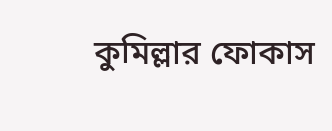কুমিল্লার ফোকাস